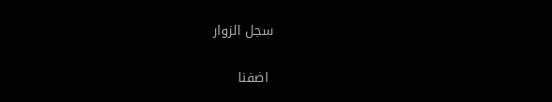سجل الزوار

 اضفنا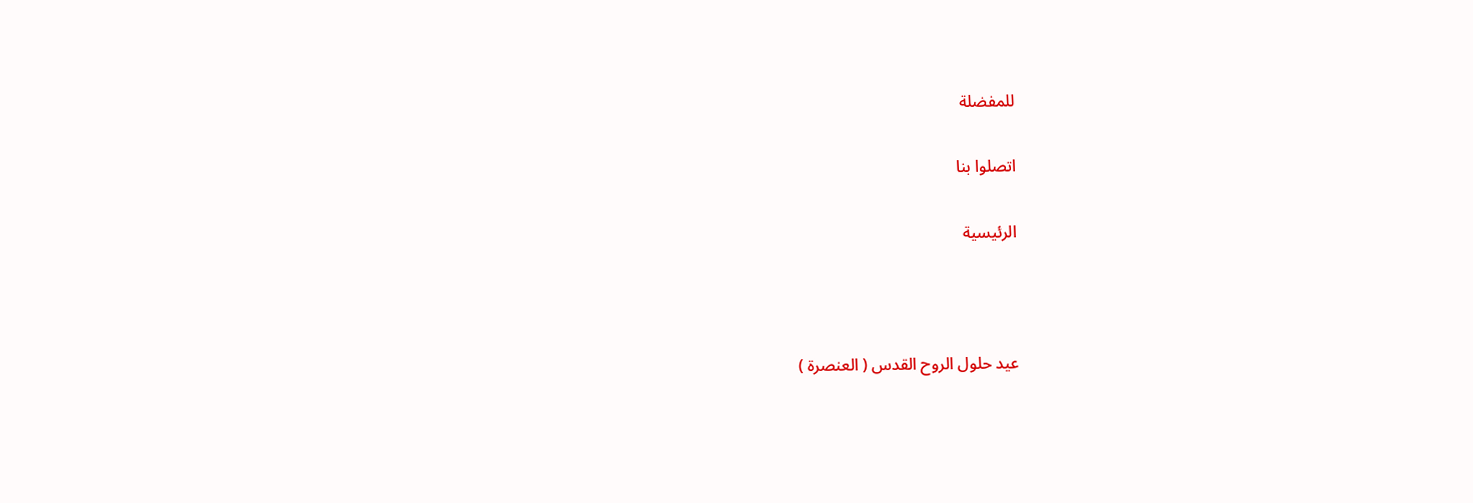للمفضلة

اتصلوا بنا

الرئيسية



عيد حلول الروح القدس ( العنصرة )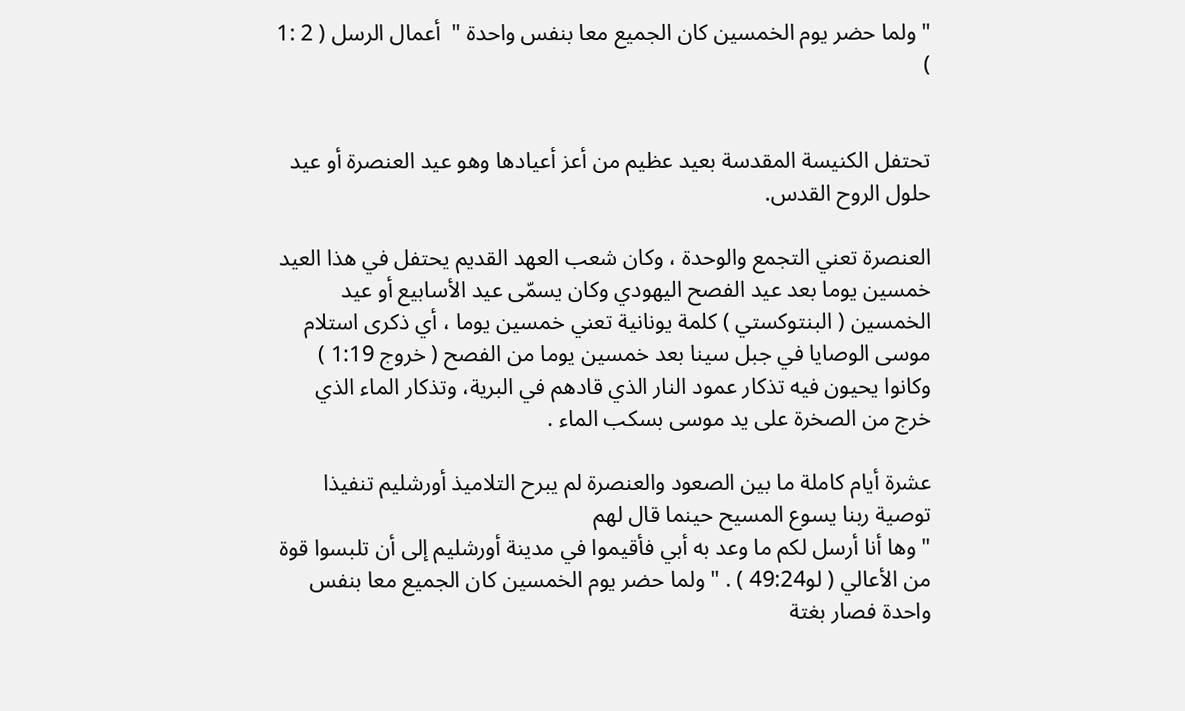" ولما حضر يوم الخمسين كان الجميع معا بنفس واحدة "  أعمال الرسل ( 2 :1 )


تحتفل الكنيسة المقدسة بعيد عظيم من أعز أعيادها وهو عيد العنصرة أو عيد حلول الروح القدس.

العنصرة تعني التجمع والوحدة ، وكان شعب العهد القديم يحتفل في هذا العيد خمسين يوما بعد عيد الفصح اليهودي وكان يسمّى عيد الأسابيع أو عيد الخمسين ( البنتوكستي ) كلمة يونانية تعني خمسين يوما ، أي ذكرى استلام موسى الوصايا في جبل سينا بعد خمسين يوما من الفصح ( خروج 1:19 ) وكانوا يحيون فيه تذكار عمود النار الذي قادهم في البرية، وتذكار الماء الذي خرج من الصخرة على يد موسى بسكب الماء .

عشرة أيام كاملة ما بين الصعود والعنصرة لم يبرح التلاميذ أورشليم تنفيذا توصية ربنا يسوع المسيح حينما قال لهم
" وها أنا أرسل لكم ما وعد به أبي فأقيموا في مدينة أورشليم إلى أن تلبسوا قوة من الأعالي ( لو49:24 ) . " ولما حضر يوم الخمسين كان الجميع معا بنفس واحدة فصار بغتة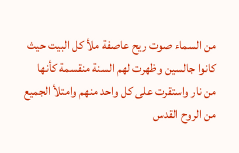من السماء صوت ريح عاصفة ملأ كل البيت حيث كانوا جالسين وظهرت لهم السنة منقسمة كأنها من نار واستقرت على كل واحد منهم وامتلأ الجميع من الروح القدس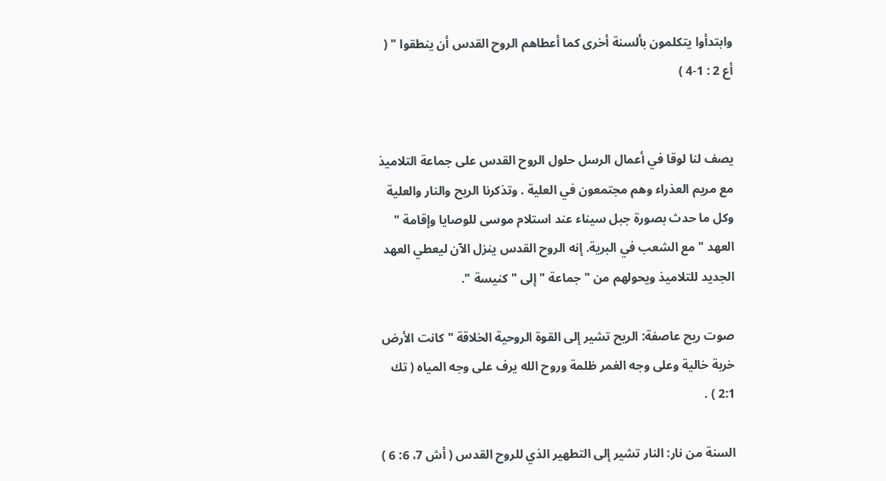وابتدأوا يتكلمون بألسنة أخرى كما أعطاهم الروح القدس أن ينطقوا " ( أع 2 : 1-4 )


يصف لنا لوقا في أعمال الرسل حلول الروح القدس على جماعة التلاميذ مع مريم العذراء وهم مجتمعون في العلية . وتذكرنا الريح والنار والعلية وكل ما حدث بصورة جبل سيناء عند استلام موسى للوصايا وإقامة " العهد " مع الشعب في البرية. إنه الروح القدس ينزل الآن ليعطي العهد الجديد للتلاميذ ويحولهم من " جماعة " إلى " كنيسة ".

صوت ريح عاصفة: الريح تشير إلى القوة الروحية الخلاقة " كانت الأرض خربة خالية وعلى وجه الغمر ظلمة وروح الله يرف على وجه المياه ( تك 2:1 ) .

السنة من نار: النار تشير إلى التطهير الذي للروح القدس ( أش 7، 6: 6 )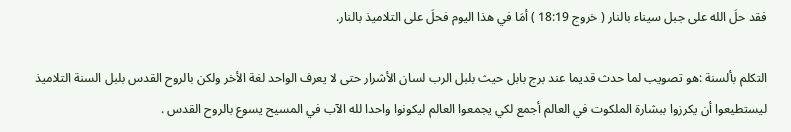فقد حلَ الله على جبل سيناء بالنار ( خروج 18:19 ) أمَا في هذا اليوم فحلَ على التلاميذ بالنار.

التكلم بألسنة :هو تصويب لما حدث قديما عند برج بابل حيث بلبل الرب لسان الأشرار حتى لا يعرف الواحد لغة الأخر ولكن بالروح القدس بلبل السنة التلاميذ ليستطيعوا أن يكرزوا ببشارة الملكوت في العالم أجمع لكي يجمعوا العالم ليكونوا واحدا لله الآب في المسيح يسوع بالروح القدس .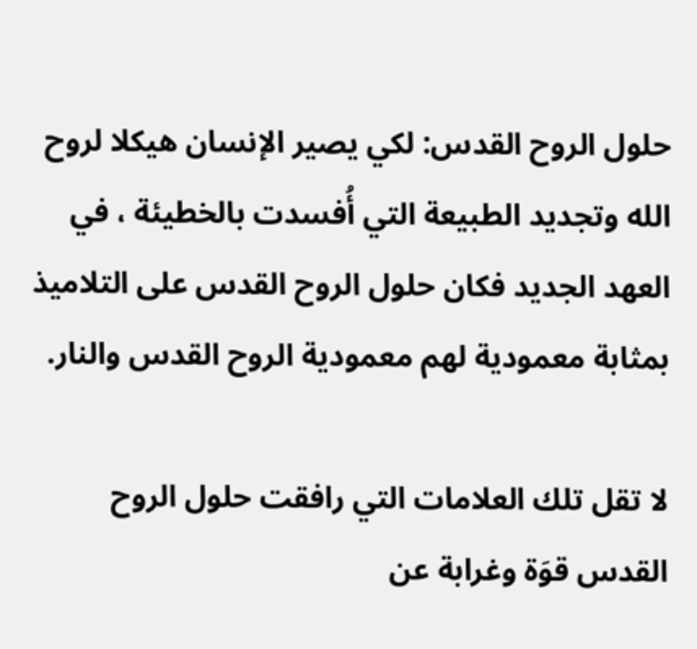حلول الروح القدس: لكي يصير الإنسان هيكلا لروح الله وتجديد الطبيعة التي أُفسدت بالخطيئة ، في العهد الجديد فكان حلول الروح القدس على التلاميذ بمثابة معمودية لهم معمودية الروح القدس والنار.

لا تقل تلك العلامات التي رافقت حلول الروح القدس قوَة وغرابة عن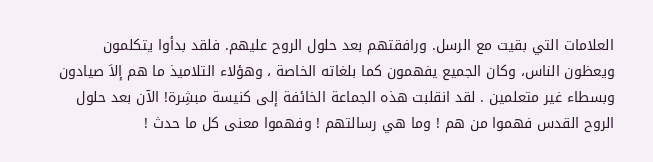العلامات التي بقيت مع الرسل. ورافقتهم بعد حلول الروح عليهم. فلقد بدأوا يتكلمون ويعظون الناس، وكان الجميع يفهمون كما بلغاته الخاصة ، وهؤلاء التلاميذ ما هم إلاَ صيادون وبسطاء غير متعلمين . لقد انقلبت هذه الجماعة الخائفة إلى كنيسة مبشِرة! الآن بعد حلول الروح القدس فهموا من هم ! وما هي رسالتهم ! وفهموا معنى كل ما حدث !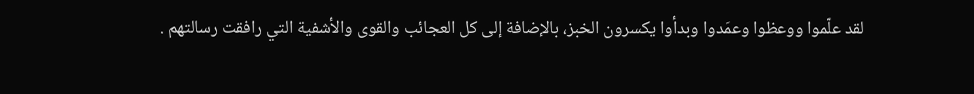لقد علّموا ووعظوا وعمَدوا وبدأوا يكسرون الخبز، بالإضافة إلى كل العجائب والقوى والأشفية التي رافقت رسالتهم .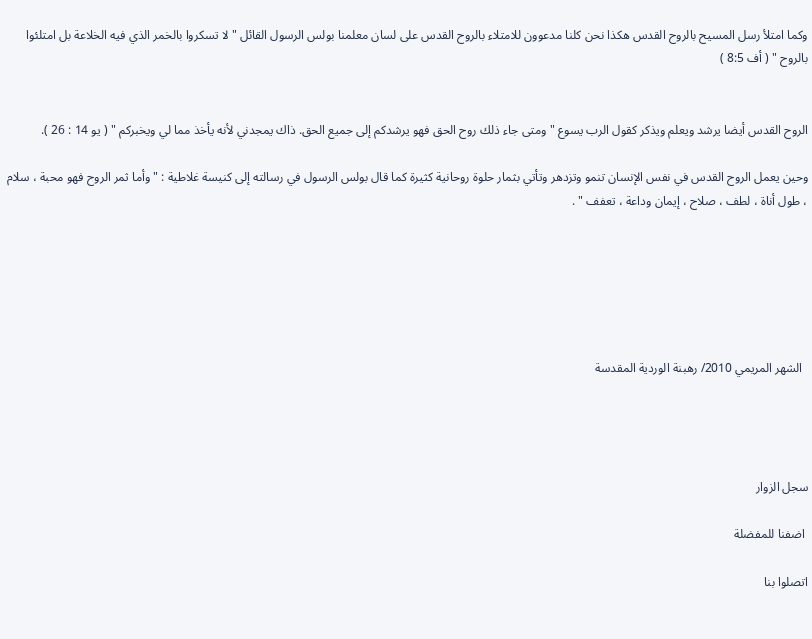وكما امتلأ رسل المسيح بالروح القدس هكذا نحن كلنا مدعوون للامتلاء بالروح القدس على لسان معلمنا بولس الرسول القائل " لا تسكروا بالخمر الذي فيه الخلاعة بل امتلئوا بالروح " ( أف 8:5 )


الروح القدس أيضا يرشد ويعلم ويذكر كقول الرب يسوع " ومتى جاء ذلك روح الحق فهو يرشدكم إلى جميع الحق. ذاك يمجدني لأنه يأخذ مما لي ويخبركم " ( يو 14 : 26 ).

وحين يعمل الروح القدس في نفس الإنسان تنمو وتزدهر وتأتي بثمار حلوة روحانية كثيرة كما قال بولس الرسول في رسالته إلى كنيسة غلاطية : " وأما ثمر الروح فهو محبة ، سلام ، طول أناة ، لطف ، صلاح ، إيمان وداعة ، تعفف " .






  الشهر المريمي 2010/ رهبنة الوردية المقدسة




سجل الزوار

 اضفنا للمفضلة

اتصلوا بنا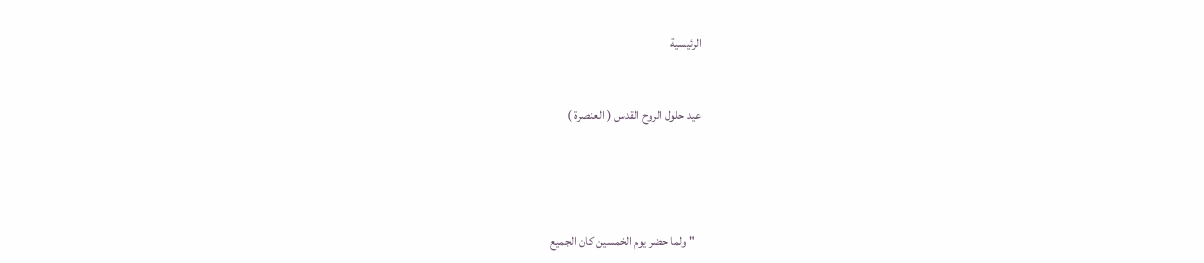الرئيسية



عيد حلول الروح القدس ( العنصرة )






   " ولما حضر يوم الخمسين كان الجميع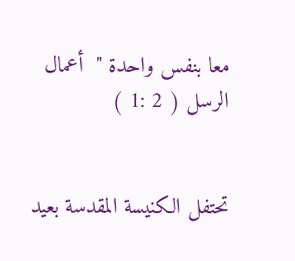معا بنفس واحدة "  أعمال الرسل ( 2 :1 )


تحتفل الكنيسة المقدسة بعيد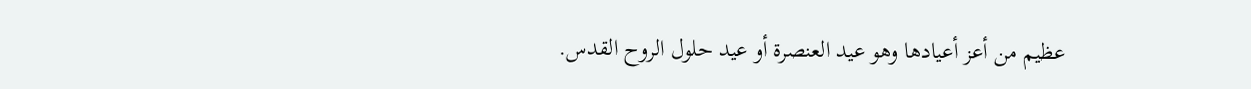عظيم من أعز أعيادها وهو عيد العنصرة أو عيد حلول الروح القدس.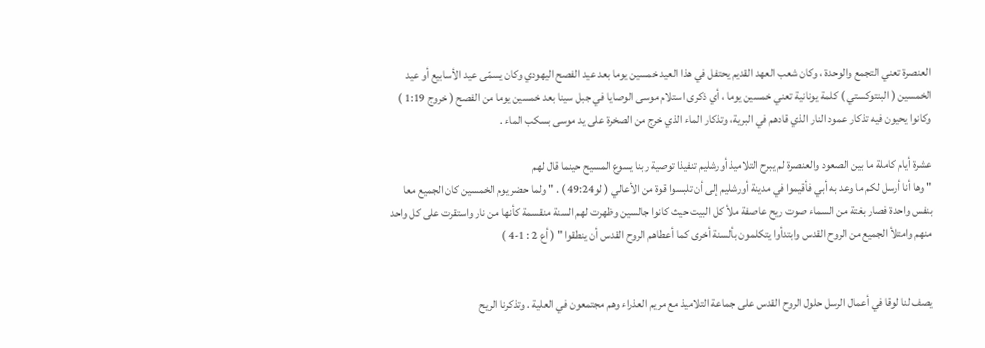العنصرة تعني التجمع والوحدة ، وكان شعب العهد القديم يحتفل في هذا العيد خمسين يوما بعد عيد الفصح اليهودي وكان يسمّى عيد الأسابيع أو عيد الخمسين ( البنتوكستي ) كلمة يونانية تعني خمسين يوما ، أي ذكرى استلام موسى الوصايا في جبل سينا بعد خمسين يوما من الفصح ( خروج 1:19 ) وكانوا يحيون فيه تذكار عمود النار الذي قادهم في البرية، وتذكار الماء الذي خرج من الصخرة على يد موسى بسكب الماء .

عشرة أيام كاملة ما بين الصعود والعنصرة لم يبرح التلاميذ أورشليم تنفيذا توصية ربنا يسوع المسيح حينما قال لهم
" وها أنا أرسل لكم ما وعد به أبي فأقيموا في مدينة أورشليم إلى أن تلبسوا قوة من الأعالي ( لو49:24 ) . " ولما حضر يوم الخمسين كان الجميع معا بنفس واحدة فصار بغتة من السماء صوت ريح عاصفة ملأ كل البيت حيث كانوا جالسين وظهرت لهم السنة منقسمة كأنها من نار واستقرت على كل واحد منهم وامتلأ الجميع من الروح القدس وابتدأوا يتكلمون بألسنة أخرى كما أعطاهم الروح القدس أن ينطقوا " ( أع 2 : 1-4 )


يصف لنا لوقا في أعمال الرسل حلول الروح القدس على جماعة التلاميذ مع مريم العذراء وهم مجتمعون في العلية . وتذكرنا الريح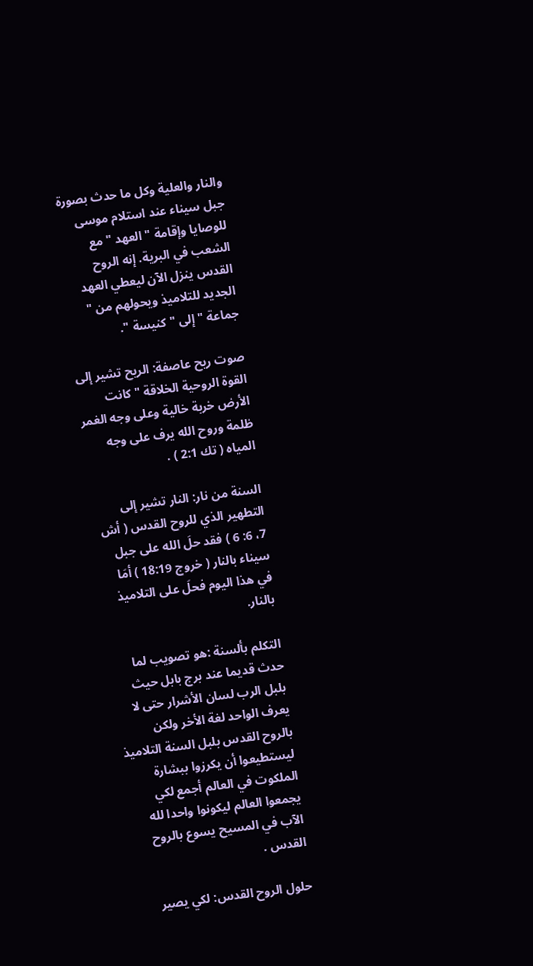والنار والعلية وكل ما حدث بصورة جبل سيناء عند استلام موسى للوصايا وإقامة " العهد " مع الشعب في البرية. إنه الروح القدس ينزل الآن ليعطي العهد الجديد للتلاميذ ويحولهم من " جماعة " إلى " كنيسة ".

صوت ريح عاصفة: الريح تشير إلى القوة الروحية الخلاقة " كانت الأرض خربة خالية وعلى وجه الغمر ظلمة وروح الله يرف على وجه المياه ( تك 2:1 ) .

السنة من نار: النار تشير إلى التطهير الذي للروح القدس ( أش 7، 6: 6 ) فقد حلَ الله على جبل سيناء بالنار ( خروج 18:19 ) أمَا في هذا اليوم فحلَ على التلاميذ بالنار.

التكلم بألسنة :هو تصويب لما حدث قديما عند برج بابل حيث بلبل الرب لسان الأشرار حتى لا يعرف الواحد لغة الأخر ولكن بالروح القدس بلبل السنة التلاميذ ليستطيعوا أن يكرزوا ببشارة الملكوت في العالم أجمع لكي يجمعوا العالم ليكونوا واحدا لله الآب في المسيح يسوع بالروح القدس .

حلول الروح القدس: لكي يصير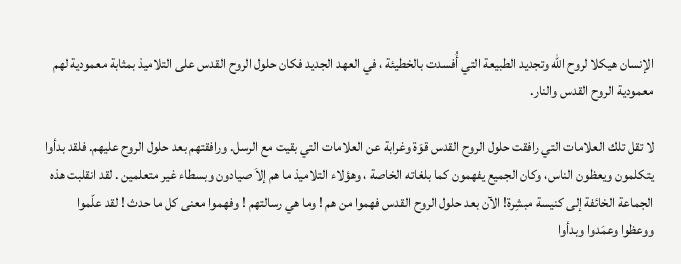الإنسان هيكلا لروح الله وتجديد الطبيعة التي أُفسدت بالخطيئة ، في العهد الجديد فكان حلول الروح القدس على التلاميذ بمثابة معمودية لهم معمودية الروح القدس والنار.

لا تقل تلك العلامات التي رافقت حلول الروح القدس قوَة وغرابة عن العلامات التي بقيت مع الرسل. ورافقتهم بعد حلول الروح عليهم. فلقد بدأوا يتكلمون ويعظون الناس، وكان الجميع يفهمون كما بلغاته الخاصة ، وهؤلاء التلاميذ ما هم إلاَ صيادون وبسطاء غير متعلمين . لقد انقلبت هذه الجماعة الخائفة إلى كنيسة مبشِرة! الآن بعد حلول الروح القدس فهموا من هم ! وما هي رسالتهم ! وفهموا معنى كل ما حدث ! لقد علّموا ووعظوا وعمَدوا وبدأوا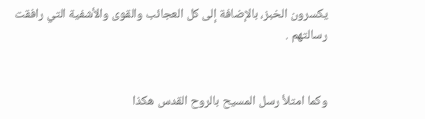يكسرون الخبز، بالإضافة إلى كل العجائب والقوى والأشفية التي رافقت رسالتهم .


وكما امتلأ رسل المسيح بالروح القدس هكذا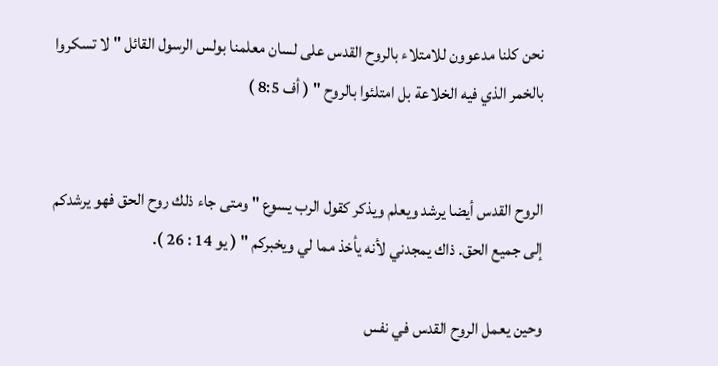نحن كلنا مدعوون للامتلاء بالروح القدس على لسان معلمنا بولس الرسول القائل " لا تسكروا بالخمر الذي فيه الخلاعة بل امتلئوا بالروح " ( أف 8:5 )


الروح القدس أيضا يرشد ويعلم ويذكر كقول الرب يسوع " ومتى جاء ذلك روح الحق فهو يرشدكم إلى جميع الحق. ذاك يمجدني لأنه يأخذ مما لي ويخبركم " ( يو 14 : 26 ).

وحين يعمل الروح القدس في نفس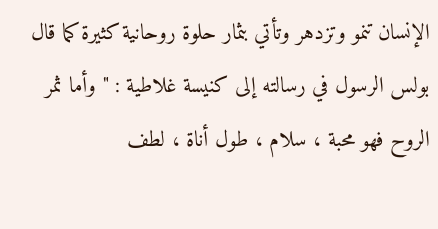الإنسان تنمو وتزدهر وتأتي بثمار حلوة روحانية كثيرة كما قال بولس الرسول في رسالته إلى كنيسة غلاطية : " وأما ثمر الروح فهو محبة ، سلام ، طول أناة ، لطف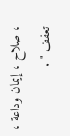، صلاح ، إيمان وداعة ، تعفف " .